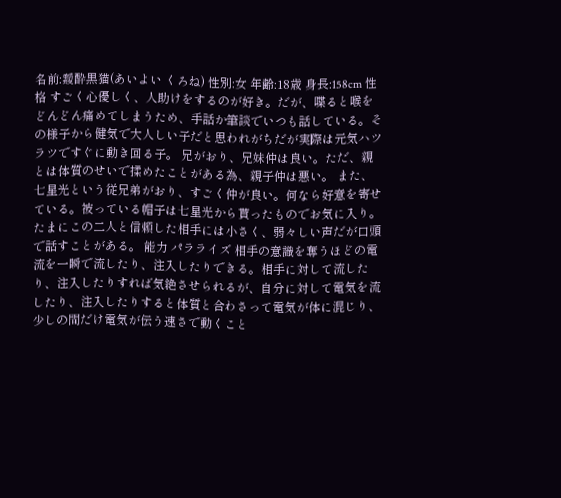名前:靉酔黒猫(あいよい くろね) 性別:女 年齢:18歳 身長:158cm 性格 すごく心優しく、人助けをするのが好き。だが、喋ると喉をどんどん痛めてしまうため、手話か筆談でいつも話している。その様子から健気で大人しい子だと思われがちだが実際は元気ハツラツですぐに動き回る子。 兄がおり、兄妹仲は良い。ただ、親とは体質のせいで揉めたことがある為、親子仲は悪い。 また、七星光という従兄弟がおり、すごく仲が良い。何なら好意を寄せている。被っている帽子は七星光から貰ったものでお気に入り。 たまにこの二人と信頼した相手には小さく、弱々しい声だが口頭で話すことがある。 能力 パラライズ 相手の意識を奪うほどの電流を一瞬で流したり、注入したりできる。相手に対して流したり、注入したりすれば気絶させられるが、自分に対して電気を流したり、注入したりすると体質と合わさって電気が体に混じり、少しの間だけ電気が伝う速さで動くこと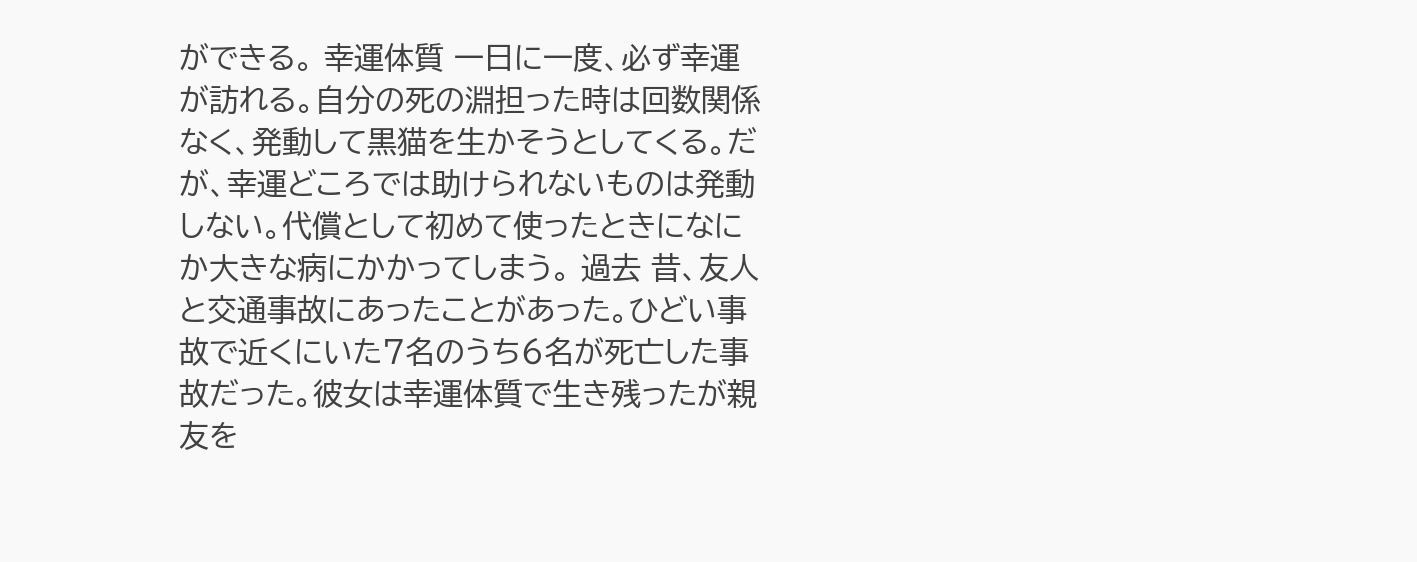ができる。 幸運体質 一日に一度、必ず幸運が訪れる。自分の死の淵担った時は回数関係なく、発動して黒猫を生かそうとしてくる。だが、幸運どころでは助けられないものは発動しない。代償として初めて使ったときになにか大きな病にかかってしまう。 過去 昔、友人と交通事故にあったことがあった。ひどい事故で近くにいた7名のうち6名が死亡した事故だった。彼女は幸運体質で生き残ったが親友を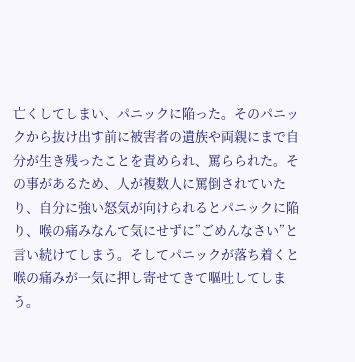亡くしてしまい、パニックに陥った。そのパニックから抜け出す前に被害者の遺族や両親にまで自分が生き残ったことを責められ、罵らられた。その事があるため、人が複数人に罵倒されていたり、自分に強い怒気が向けられるとパニックに陥り、喉の痛みなんて気にせずに”ごめんなさい”と言い続けてしまう。そしてパニックが落ち着くと喉の痛みが一気に押し寄せてきて嘔吐してしまう。